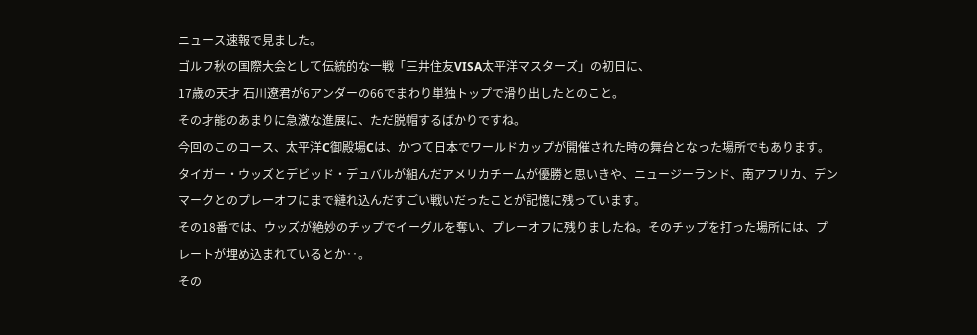ニュース速報で見ました。
ゴルフ秋の国際大会として伝統的な一戦「三井住友VISA太平洋マスターズ」の初日に、
17歳の天才 石川遼君が6アンダーの66でまわり単独トップで滑り出したとのこと。
その才能のあまりに急激な進展に、ただ脱帽するばかりですね。
今回のこのコース、太平洋C御殿場Cは、かつて日本でワールドカップが開催された時の舞台となった場所でもあります。タイガー・ウッズとデビッド・デュバルが組んだアメリカチームが優勝と思いきや、ニュージーランド、南アフリカ、デンマークとのプレーオフにまで縺れ込んだすごい戦いだったことが記憶に残っています。
その18番では、ウッズが絶妙のチップでイーグルを奪い、プレーオフに残りましたね。そのチップを打った場所には、プレートが埋め込まれているとか‥。
その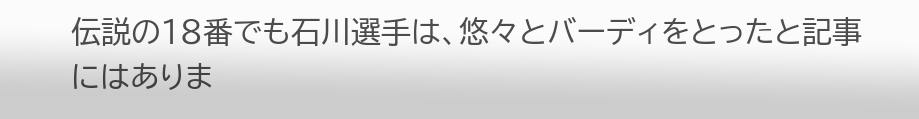伝説の18番でも石川選手は、悠々とバーディをとったと記事にはありま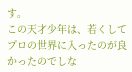す。
この天才少年は、若くしてプロの世界に入ったのが良かったのでしな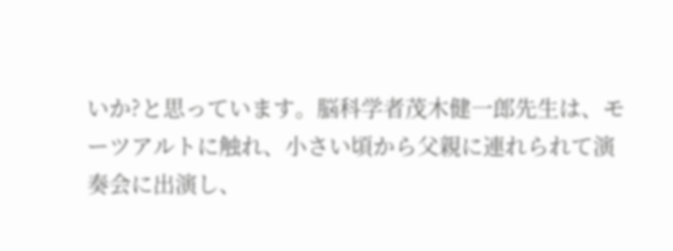いか?と思っています。脳科学者茂木健一郎先生は、モーツアルトに触れ、小さい頃から父親に連れられて演奏会に出演し、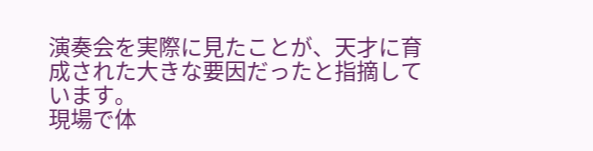演奏会を実際に見たことが、天才に育成された大きな要因だったと指摘しています。
現場で体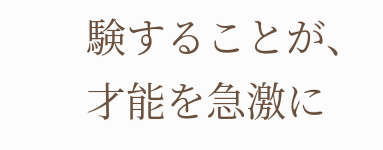験することが、才能を急激に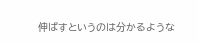伸ばすというのは分かるような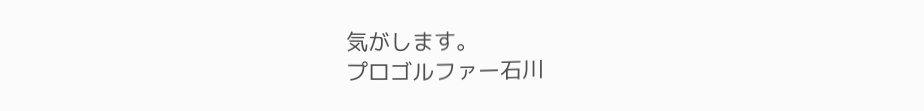気がします。
プロゴルファー石川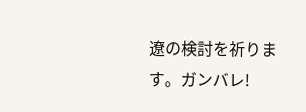遼の検討を祈ります。ガンバレ!